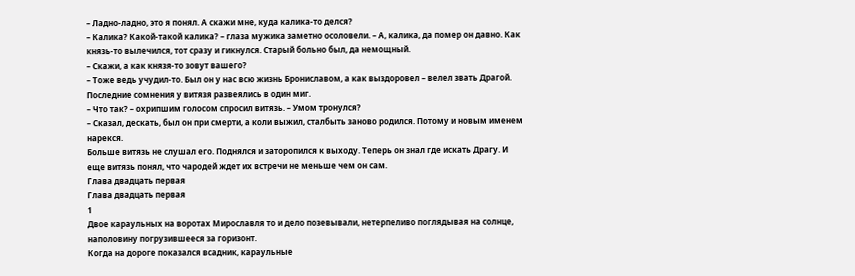– Ладно-ладно, это я понял. А скажи мне, куда калика-то делся?
– Калика? Какой-такой калика? – глаза мужика заметно осоловели. – А, калика, да помер он давно. Как князь-то вылечился, тот сразу и гикнулся. Старый больно был, да немощный.
– Скажи, а как князя-то зовут вашего?
– Тоже ведь учудил-то. Был он у нас всю жизнь Брониславом, а как выздоровел – велел звать Драгой.
Последние сомнения у витязя развеялись в один миг.
– Что так? – охрипшим голосом спросил витязь. – Умом тронулся?
– Сказал, дескать, был он при смерти, а коли выжил, сталбыть заново родился. Потому и новым именем нарекся.
Больше витязь не слушал его. Поднялся и заторопился к выходу. Теперь он знал где искать Драгу. И еще витязь понял, что чародей ждет их встречи не меньше чем он сам.
Глава двадцать первая
Глава двадцать первая
1
Двое караульных на воротах Мирославля то и дело позевывали, нетерпеливо поглядывая на солнце, наполовину погрузившееся за горизонт.
Когда на дороге показался всадник, караульные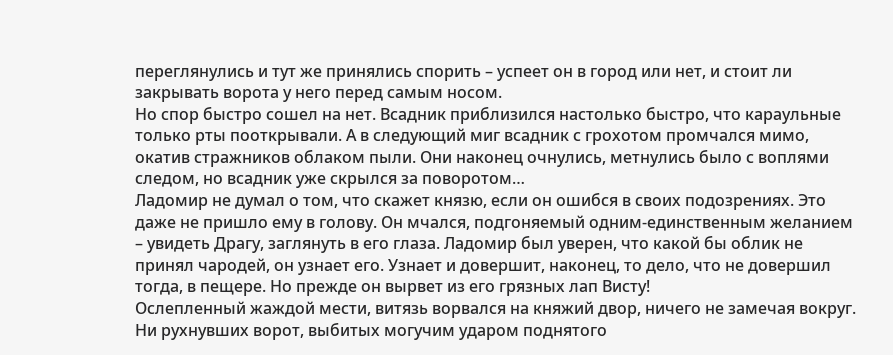переглянулись и тут же принялись спорить – успеет он в город или нет, и стоит ли закрывать ворота у него перед самым носом.
Но спор быстро сошел на нет. Всадник приблизился настолько быстро, что караульные только рты пооткрывали. А в следующий миг всадник с грохотом промчался мимо, окатив стражников облаком пыли. Они наконец очнулись, метнулись было с воплями следом, но всадник уже скрылся за поворотом…
Ладомир не думал о том, что скажет князю, если он ошибся в своих подозрениях. Это даже не пришло ему в голову. Он мчался, подгоняемый одним-единственным желанием – увидеть Драгу, заглянуть в его глаза. Ладомир был уверен, что какой бы облик не принял чародей, он узнает его. Узнает и довершит, наконец, то дело, что не довершил тогда, в пещере. Но прежде он вырвет из его грязных лап Висту!
Ослепленный жаждой мести, витязь ворвался на княжий двор, ничего не замечая вокруг. Ни рухнувших ворот, выбитых могучим ударом поднятого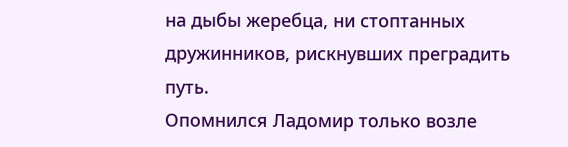на дыбы жеребца, ни стоптанных дружинников, рискнувших преградить путь.
Опомнился Ладомир только возле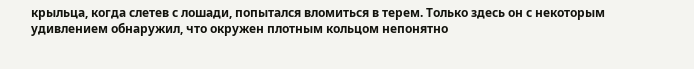крыльца, когда слетев с лошади, попытался вломиться в терем. Только здесь он с некоторым удивлением обнаружил, что окружен плотным кольцом непонятно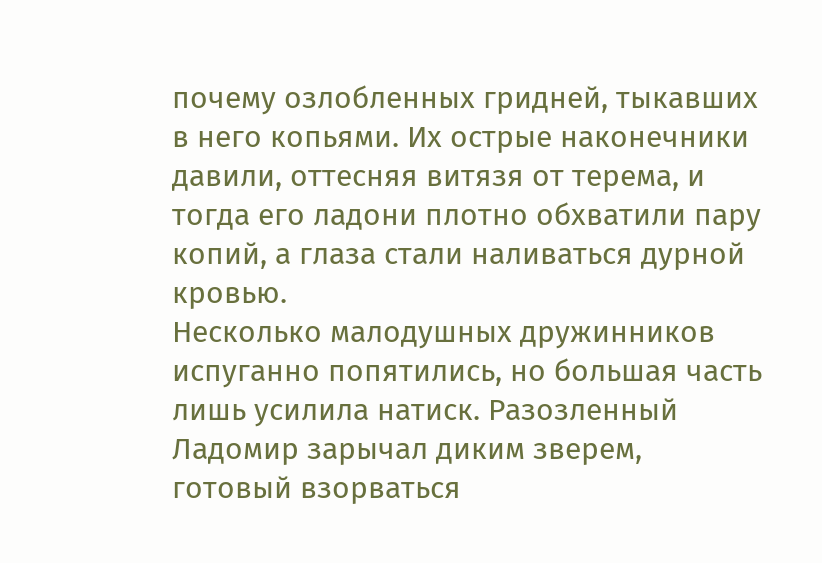почему озлобленных гридней, тыкавших в него копьями. Их острые наконечники давили, оттесняя витязя от терема, и тогда его ладони плотно обхватили пару копий, а глаза стали наливаться дурной кровью.
Несколько малодушных дружинников испуганно попятились, но большая часть лишь усилила натиск. Разозленный Ладомир зарычал диким зверем, готовый взорваться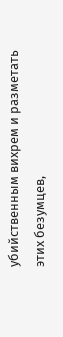убийственным вихрем и разметать этих безумцев,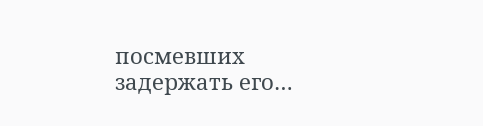посмевших задержать его…